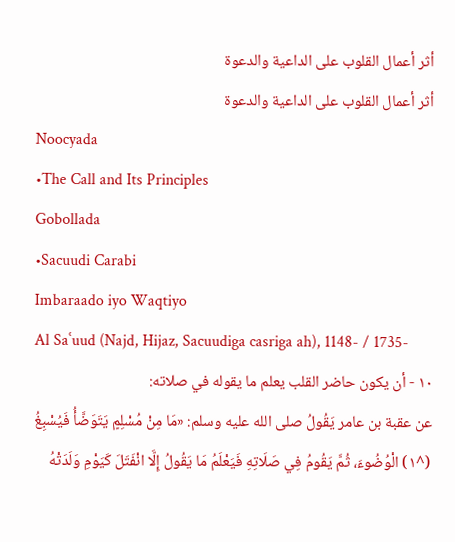أثر أعمال القلوب على الداعية والدعوة
أثر أعمال القلوب على الداعية والدعوة
Noocyada
•The Call and Its Principles
Gobollada
•Sacuudi Carabi
Imbaraado iyo Waqtiyo
Al Saʿuud (Najd, Hijaz, Sacuudiga casriga ah), 1148- / 1735-
١٠ - أن يكون حاضر القلب يعلم ما يقوله في صلاته:
عن عقبة بن عامر يَقُولُ صلى الله عليه وسلم: «مَا مِنْ مُسْلِمٍ يَتَوَضَّأُ فَيُسْبِغُ (^١) الْوُضُوءَ، ثُمَّ يَقُومُ فِي صَلَاتِهِ فَيَعْلَمُ مَا يَقُولُ إِلَّا انْفَتَلَ كَيَوْمِ وَلَدَتْهُ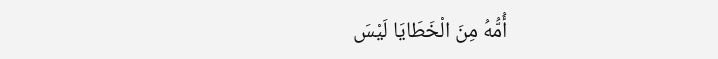أُمُّهُ مِنَ الْخَطَايَا لَيْسَ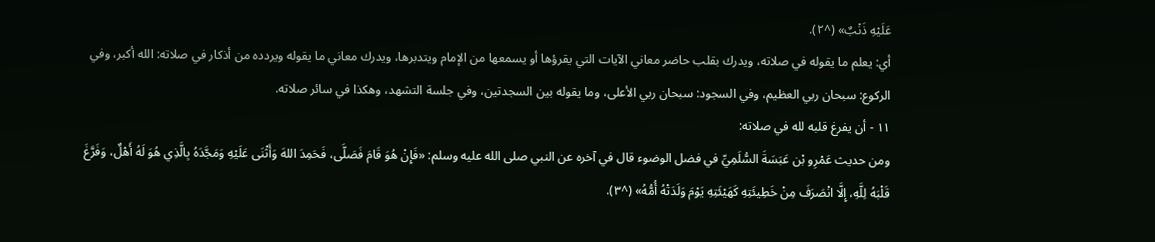عَلَيْهِ ذَنْبٌ» (^٢).
أي: يعلم ما يقوله في صلاته، ويدرك بقلب حاضر معاني الآيات التي يقرؤها أو يسمعها من الإمام ويتدبرها، ويدرك معاني ما يقوله ويردده من أذكار في صلاته: الله أكبر، وفي الركوع: سبحان ربي العظيم، وفي السجود: سبحان ربي الأعلى، وما يقوله بين السجدتين، وفي جلسة التشهد، وهكذا في سائر صلاته.
١١ - أن يفرغ قلبه لله في صلاته:
ومن حديث عَمْرِو بْن عَبَسَةَ السُّلَمِيِّ في فضل الوضوء قال في آخره عن النبي صلى الله عليه وسلم: «فَإِنْ هُوَ قَامَ فَصَلَّى، فَحَمِدَ اللهَ وَأَثْنَى عَلَيْهِ وَمَجَّدَهُ بِالَّذِي هُوَ لَهُ أَهْلٌ، وَفَرَّغَ قَلْبَهُ لِلَّهِ، إِلَّا انْصَرَفَ مِنْ خَطِيئَتِهِ كَهَيْئَتِهِ يَوْمَ وَلَدَتْهُ أُمُّهُ» (^٣).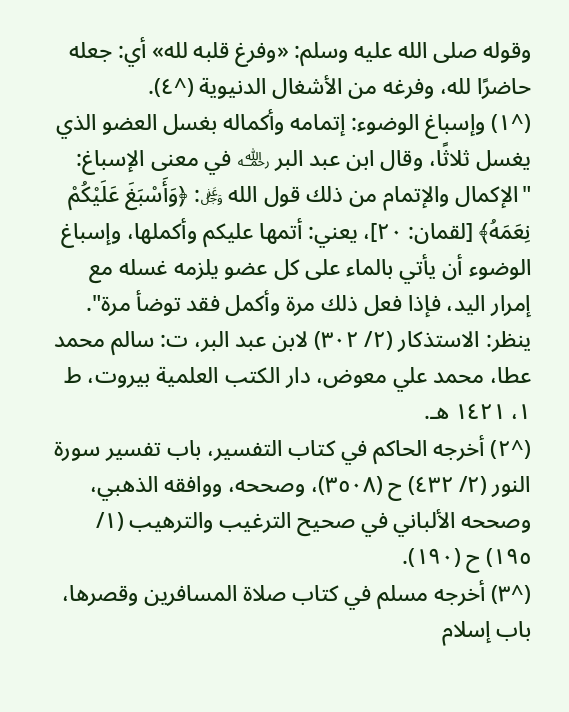وقوله صلى الله عليه وسلم: «وفرغ قلبه لله» أي: جعله حاضرًا لله، وفرغه من الأشغال الدنيوية (^٤).
(^١) وإسباغ الوضوء: إتمامه وأكماله بغسل العضو الذي يغسل ثلاثًا، وقال ابن عبد البر ﵀ في معنى الإسباغ: "الإكمال والإتمام من ذلك قول الله ﷿: ﴿وَأَسْبَغَ عَلَيْكُمْ نِعَمَهُ﴾ [لقمان: ٢٠]، يعني: أتمها عليكم وأكملها، وإسباغ الوضوء أن يأتي بالماء على كل عضو يلزمه غسله مع إمرار اليد، فإذا فعل ذلك مرة وأكمل فقد توضأ مرة".
ينظر: الاستذكار (٢/ ٣٠٢) لابن عبد البر، ت: سالم محمد عطا، محمد علي معوض، دار الكتب العلمية بيروت، ط ١، ١٤٢١ هـ.
(^٢) أخرجه الحاكم في كتاب التفسير، باب تفسير سورة النور (٢/ ٤٣٢) ح (٣٥٠٨)، وصححه، ووافقه الذهبي، وصححه الألباني في صحيح الترغيب والترهيب (١/ ١٩٥) ح (١٩٠).
(^٣) أخرجه مسلم في كتاب صلاة المسافرين وقصرها، باب إسلام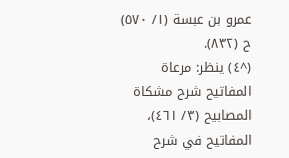عمرو بن عبسة (١/ ٥٧٠) ح (٨٣٢).
(^٤) ينظر: مرعاة المفاتيح شرح مشكاة المصابيح (٣/ ٤٦١)، المفاتيح في شرح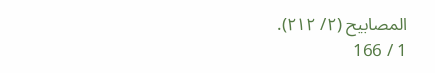المصابيح (٢/ ٢١٢).
1 / 166